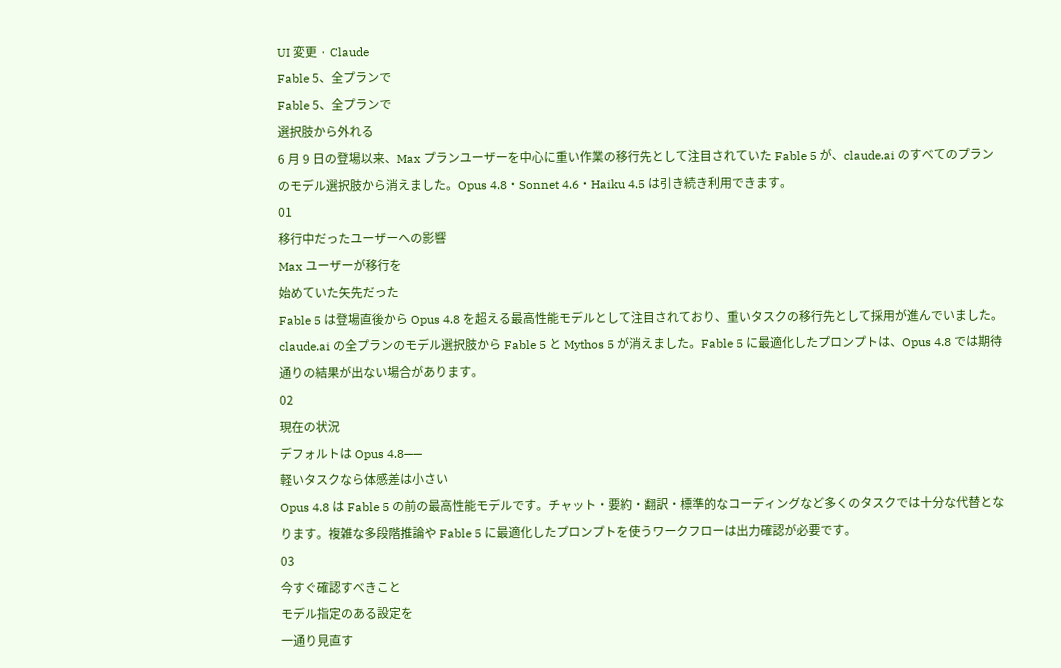UI 変更 · Claude
Fable 5、全プランで
Fable 5、全プランで
選択肢から外れる
6 月 9 日の登場以来、Max プランユーザーを中心に重い作業の移行先として注目されていた Fable 5 が、claude.ai のすべてのプランのモデル選択肢から消えました。Opus 4.8・Sonnet 4.6・Haiku 4.5 は引き続き利用できます。
01
移行中だったユーザーへの影響
Max ユーザーが移行を
始めていた矢先だった
Fable 5 は登場直後から Opus 4.8 を超える最高性能モデルとして注目されており、重いタスクの移行先として採用が進んでいました。
claude.ai の全プランのモデル選択肢から Fable 5 と Mythos 5 が消えました。Fable 5 に最適化したプロンプトは、Opus 4.8 では期待通りの結果が出ない場合があります。
02
現在の状況
デフォルトは Opus 4.8——
軽いタスクなら体感差は小さい
Opus 4.8 は Fable 5 の前の最高性能モデルです。チャット・要約・翻訳・標準的なコーディングなど多くのタスクでは十分な代替となります。複雑な多段階推論や Fable 5 に最適化したプロンプトを使うワークフローは出力確認が必要です。
03
今すぐ確認すべきこと
モデル指定のある設定を
一通り見直す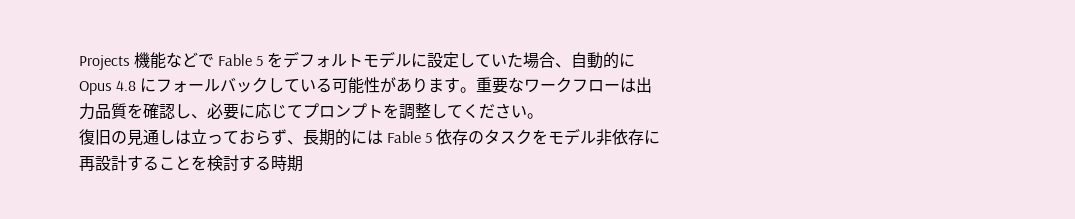Projects 機能などで Fable 5 をデフォルトモデルに設定していた場合、自動的に Opus 4.8 にフォールバックしている可能性があります。重要なワークフローは出力品質を確認し、必要に応じてプロンプトを調整してください。
復旧の見通しは立っておらず、長期的には Fable 5 依存のタスクをモデル非依存に再設計することを検討する時期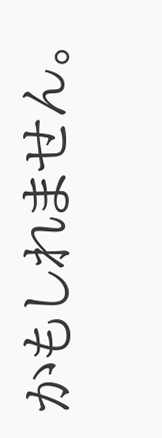かもしれません。